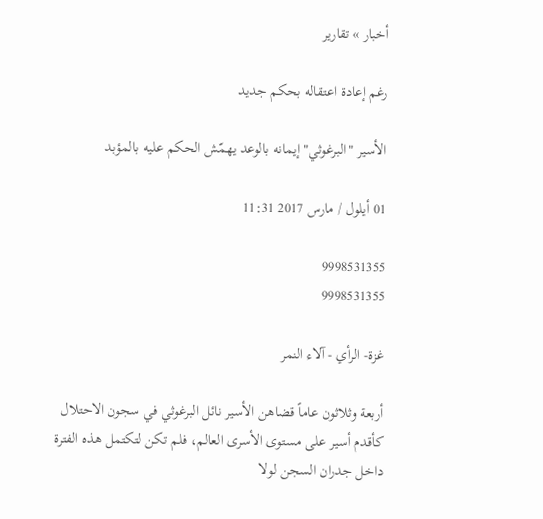أخبار » تقارير

رغم إعادة اعتقاله بحكم جديد

الأسير "البرغوثي" إيمانه بالوعد يهمّش الحكم عليه بالمؤبد

01 أيلول / مارس 2017 11:31

9998531355
9998531355

غزة- الرأي - آلاء النمر

أربعة وثلاثون عاماً قضاهن الأسير نائل البرغوثي في سجون الاحتلال كأقدم أسير على مستوى الأسرى العالم، فلم تكن لتكتمل هذه الفترة داخل جدران السجن لولا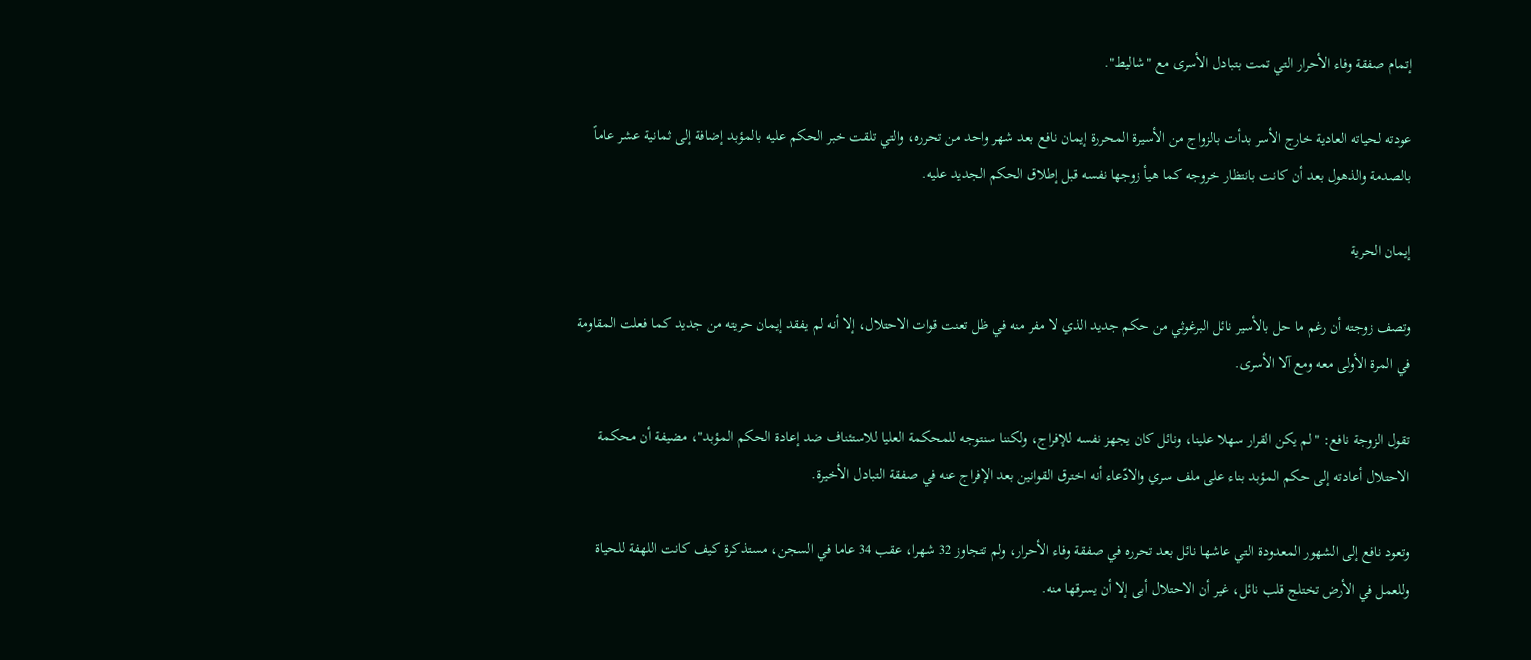إتمام صفقة وفاء الأحرار التي تمت بتبادل الأسرى مع "شاليط".

عودته لحياته العادية خارج الأسر بدأت بالزواج من الأسيرة المحررة إيمان نافع بعد شهر واحد من تحرره، والتي تلقت خبر الحكم عليه بالمؤبد إضافة إلى ثمانية عشر عاماً بالصدمة والذهول بعد أن كانت بانتظار خروجه كما هيأ زوجها نفسه قبل إطلاق الحكم الجديد عليه.

إيمان الحرية

وتصف زوجته أن رغم ما حل بالأسير نائل البرغوثي من حكم جديد الذي لا مفر منه في ظل تعنت قوات الاحتلال، إلا أنه لم يفقد إيمان حريته من جديد كما فعلت المقاومة في المرة الأولى معه ومع آلا الأسرى.

تقول الزوجة نافع: "لم يكن القرار سهلا علينا، ونائل كان يجهز نفسه للإفراج، ولكننا سنتوجه للمحكمة العليا للاستئناف ضد إعادة الحكم المؤبد"، مضيفة أن محكمة الاحتلال أعادته إلى حكم المؤبد بناء على ملف سري والادّعاء أنه اخترق القوانين بعد الإفراج عنه في صفقة التبادل الأخيرة.

وتعود نافع إلى الشهور المعدودة التي عاشها نائل بعد تحرره في صفقة وفاء الأحرار، ولم تتجاوز 32 شهرا، عقب 34 عاما في السجن، مستذكرة كيف كانت اللهفة للحياة وللعمل في الأرض تختلج قلب نائل، غير أن الاحتلال أبى إلا أن يسرقها منه.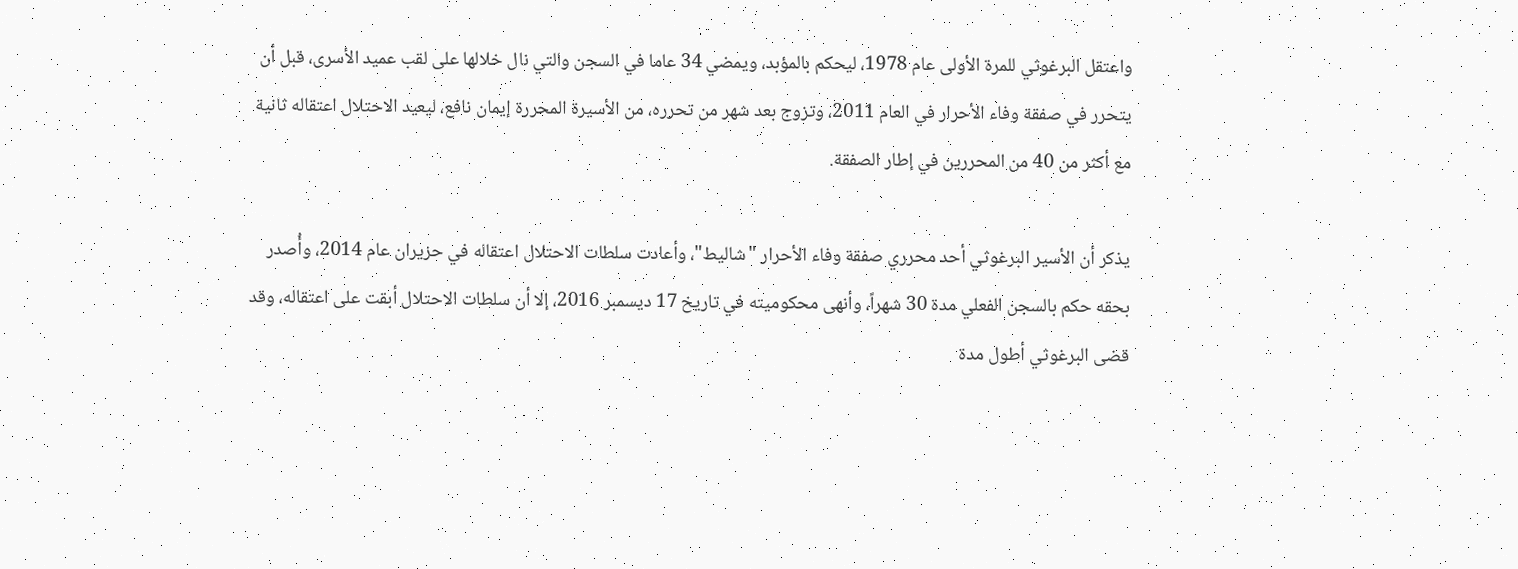واعتقل البرغوثي للمرة الأولى عام 1978، ليحكم بالمؤبد، ويمضي 34 عاما في السجن والتي نال خلالها على لقب عميد الأسرى، قبل أن يتحرر في صفقة وفاء الأحرار في العام 2011، وتزوج بعد شهر من تحرره، من الأسيرة المحررة إيمان نافع، ليعيد الاحتلال اعتقاله ثانية مع أكثر من 40 من المحررين في إطار الصفقة.

يذكر أن الأسير البرغوثي أحد محرري صفقة وفاء الأحرار "شاليط"، وأعادت سلطات الاحتلال اعتقاله في حزيران عام 2014، وأُصدر بحقه حكم بالسجن الفعلي مدة 30 شهراً، وأنهى محكوميته في تاريخ 17 ديسمبر 2016، إلا أن سلطات الاحتلال أبقت على اعتقاله، وقد قضى البرغوثي أطول مدة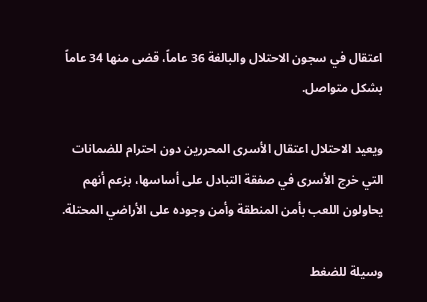اعتقال في سجون الاحتلال والبالغة 36 عاماً، قضى منها 34 عاماً بشكل متواصل.

ويعيد الاحتلال اعتقال الأسرى المحررين دون احترام للضمانات التي خرج الأسرى في صفقة التبادل على أساسها، بزعم أنهم يحاولون اللعب بأمن المنطقة وأمن وجوده على الأراضي المحتلة.

وسيلة للضغط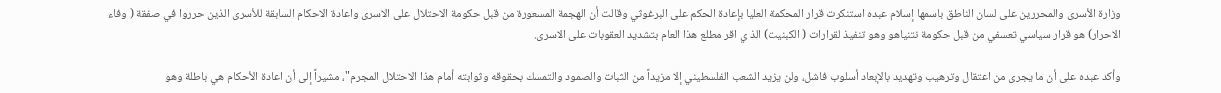وزارة الأسرى والمحررين على لسان الناطق باسمها إسلام عبده استنكرت قرار المحكمة العليا بإعادة الحكم على البرغوثي وقالت أن الهجمة المسعورة من قبل حكومة الاحتلال على الاسرى واعادة الاحكام السابقة للأسرى الذين حرروا في صفقة ( وفاء الاحرار) هو قرار سياسي تعسفي من قبل حكومة نتنياهو وهو تنفيذ لقرارات ( الكبنيت) الذ ي اقر مطلع هذا العام بتشديد العقوبات على الاسرى.

وأكد عبده على أن ما يجرى من اعتقال وترهيب وتهديد بالإبعاد أسلوب فاشل، ولن يزيد الشعب الفلسطيني إلا مزيداً من الثبات والصمود والتمسك بحقوقه وثوابته أمام هذا الاحتلال المجرم"، مشيراً إلى أن اعادة الأحكام هي باطلة وهو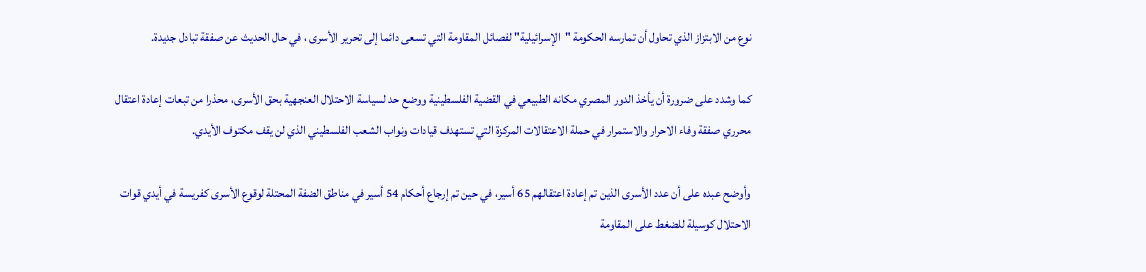نوع من الابتزاز الذي تحاول أن تمارسه الحكومة "الإسرائيلية" لفصائل المقاومة التي تسعى دائما إلى تحرير الأسرى ، في حال الحديث عن صفقة تبادل جديدة.

كما وشدد على ضرورة أن يأخذ الدور المصري مكانه الطبيعي في القضية الفلسطينية ووضع حد لسياسة الاحتلال العنجهية بحق الأسرى، محذرا من تبعات إعادة اعتقال محرري صفقة وفاء الاحرار والاستمرار في حملة الاعتقالات المركزة التي تستهدف قيادات ونواب الشعب الفلسطيني الذي لن يقف مكتوف الأيدي.

وأوضح عبده على أن عدد الأسرى الذين تم إعادة اعتقالهم 65 أسير، في حين تم إرجاع أحكام 54 أسير في مناطق الضفة المحتلة لوقوع الأسرى كفريسة في أيدي قوات الاحتلال كوسيلة للضغط على المقاومة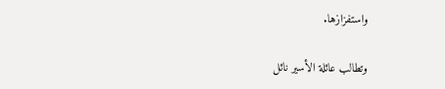واستفزازها.

وتطالب عائلة الأسير نائل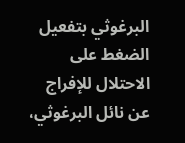البرغوثي بتفعيل الضغط على الاحتلال للإفراج عن نائل البرغوثي،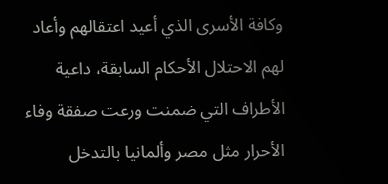وكافة الأسرى الذي أعيد اعتقالهم وأعاد لهم الاحتلال الأحكام السابقة، داعية الأطراف التي ضمنت ورعت صفقة وفاء الأحرار مثل مصر وألمانيا بالتدخل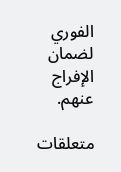الفوري لضمان الإفراج عنهم.

متعلقات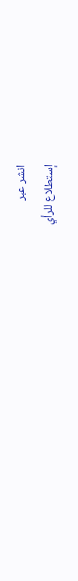انشر عبر
إستطلاع للرأي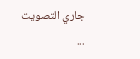جاري التصويت ...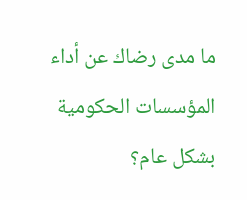ما مدى رضاك عن أداء المؤسسات الحكومية بشكل عام؟